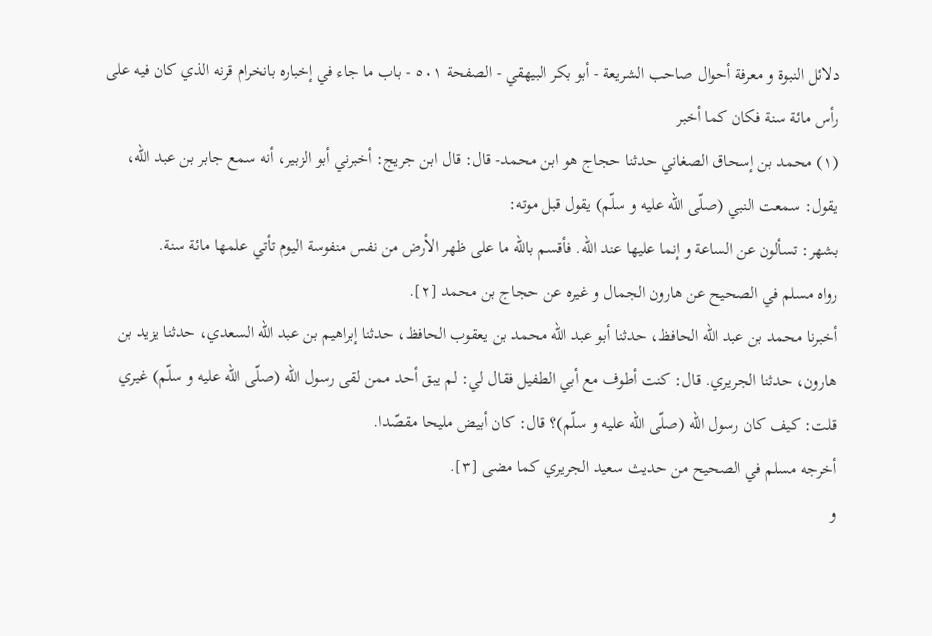دلائل النبوة و معرفة أحوال صاحب الشريعة - أبو بكر البيهقي - الصفحة ٥٠١ - باب ما جاء في إخباره بانخرام قرنه الذي كان فيه على رأس مائة سنة فكان كما أخبر
(١) محمد بن إسحاق الصغاني حدثنا حجاج هو ابن محمد- قال: قال ابن جريج: أخبرني أبو الزبير، أنه سمع جابر بن عبد اللّه، يقول: سمعت النبي (صلّى اللّه عليه و سلّم) يقول قبل موته:
بشهر: تسألون عن الساعة و إنما عليها عند اللّه. فأقسم باللّه ما على ظهر الأرض من نفس منفوسة اليوم تأتي علمها مائة سنة.
رواه مسلم في الصحيح عن هارون الجمال و غيره عن حجاج بن محمد [٢].
أخبرنا محمد بن عبد اللّه الحافظ، حدثنا أبو عبد اللّه محمد بن يعقوب الحافظ، حدثنا إبراهيم بن عبد اللّه السعدي، حدثنا يزيد بن هارون، حدثنا الجريري. قال: كنت أطوف مع أبي الطفيل فقال لي: لم يبق أحد ممن لقى رسول اللّه (صلّى اللّه عليه و سلّم) غيري قلت: كيف كان رسول اللّه (صلّى اللّه عليه و سلّم)؟ قال: كان أبيض مليحا مقصّدا.
أخرجه مسلم في الصحيح من حديث سعيد الجريري كما مضى [٣].
و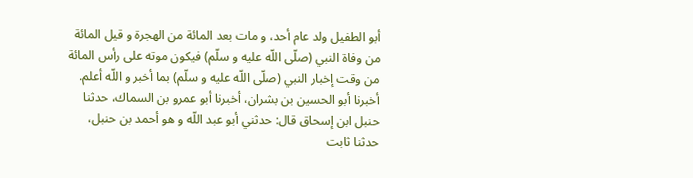أبو الطفيل ولد عام أحد، و مات بعد المائة من الهجرة و قيل المائة من وفاة النبي (صلّى اللّه عليه و سلّم) فيكون موته على رأس المائة من وقت إخبار النبي (صلّى اللّه عليه و سلّم) بما أخبر و اللّه أعلم.
أخبرنا أبو الحسين بن بشران، أخبرنا أبو عمرو بن السماك، حدثنا حنبل ابن إسحاق قال: حدثني أبو عبد اللّه و هو أحمد بن حنبل، حدثنا ثابت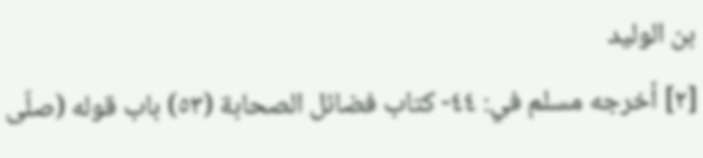بن الوليد
[٢] أخرجه مسلم في: ٤٤- كتاب فضائل الصحابة (٥٣) باب قوله (صلّى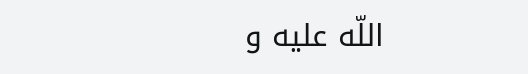اللّه عليه و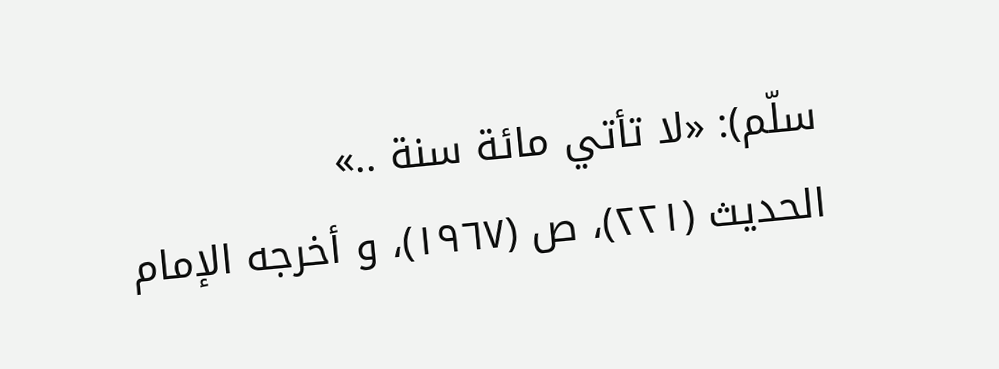سلّم): «لا تأتي مائة سنة ..»
الحديث (٢٢١)، ص (١٩٦٧)، و أخرجه الإمام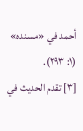أحمد في «مسنده» (١: ٢٩٣).
[٣] تقدم الحديث في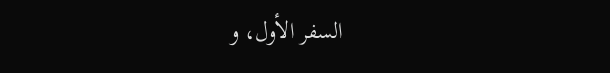السفر الأول، و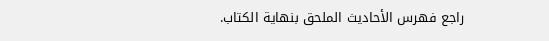راجع فهرس الأحاديث الملحق بنهاية الكتاب.